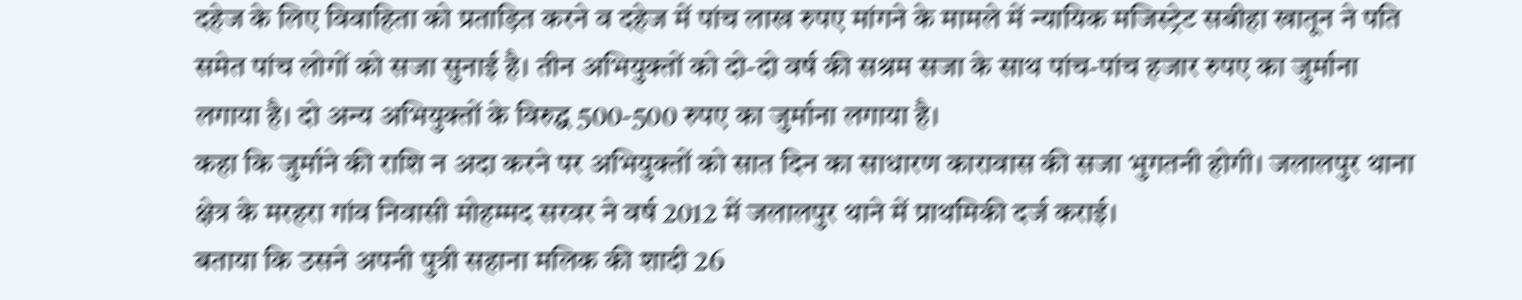दहेज के लिए विवाहिता को प्रताड़ित करने व दहेज में पांच लाख रुपए मांगने के मामले में न्यायिक मजिस्ट्रेट सबीहा खातून ने पति समेत पांच लोगों को सजा सुनाई है। तीन अभियुक्तों को दो-दो वर्ष की सश्रम सजा के साथ पांच-पांच हजार रुपए का जुर्माना लगाया है। दो अन्य अभियुक्तों के विरुद्घ 500-500 रुपए का जुर्माना लगाया है।
कहा कि जुर्माने की राशि न अदा करने पर अभियुक्तों को सात दिन का साधारण कारावास की सजा भुगतनी होगी। जलालपुर थाना क्षेत्र के मरहरा गांव निवासी मोहम्मद सरवर ने वर्ष 2012 में जलालपुर थाने में प्राथमिकी दर्ज कराई।
बताया कि उसने अपनी पुत्री सहाना मलिक की शादी 26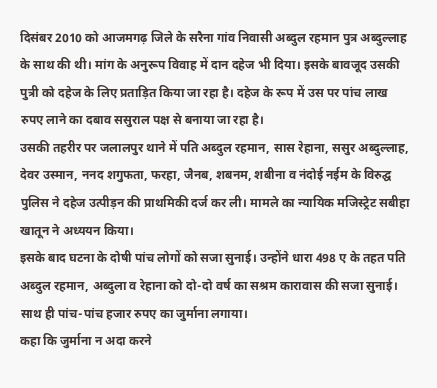दिसंबर 2010 को आजमगढ़ जिले के सरैना गांव निवासी अब्दुल रहमान पुत्र अब्दुल्लाह के साथ की थी। मांग के अनुरूप विवाह में दान दहेज भी दिया। इसके बावजूद उसकी पुत्री को दहेज के लिए प्रताड़ित किया जा रहा है। दहेज के रूप में उस पर पांच लाख रुपए लाने का दबाव ससुराल पक्ष से बनाया जा रहा है।
उसकी तहरीर पर जलालपुर थाने में पति अब्दुल रहमान, सास रेहाना, ससुर अब्दुल्लाह, देवर उस्मान, ननद शगुफता, फरहा, जैनब, शबनम, शबीना व नंदोई नईम के विरुद्घ पुलिस ने दहेज उत्पीड़न की प्राथमिकी दर्ज कर ली। मामले का न्यायिक मजिस्ट्रेट सबीहा खातून ने अध्ययन किया।
इसके बाद घटना के दोषी पांच लोगों को सजा सुनाई। उन्होंने धारा 498 ए के तहत पति अब्दुल रहमान, अब्दुला व रेहाना को दो-दो वर्ष का सश्रम कारावास की सजा सुनाई। साथ ही पांच-पांच हजार रुपए का जुर्माना लगाया।
कहा कि जुर्माना न अदा करने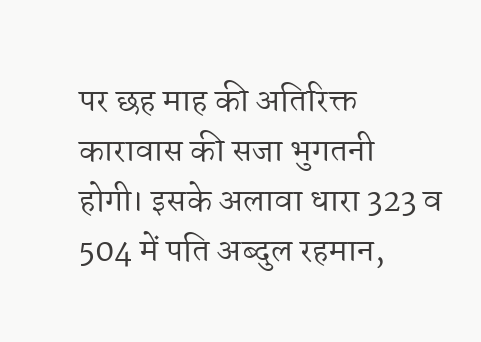पर छह माह की अतिरिक्त कारावास की सजा भुगतनी होगी। इसके अलावा धारा 323 व 504 में पति अब्दुल रहमान,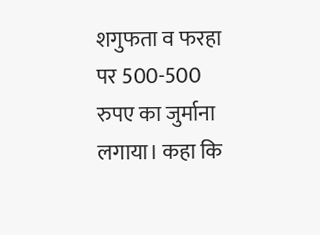शगुफता व फरहा पर 500-500 रुपए का जुर्माना लगाया। कहा कि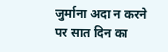जुर्माना अदा न करने पर सात दिन का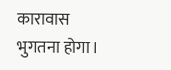कारावास भुगतना होगा।